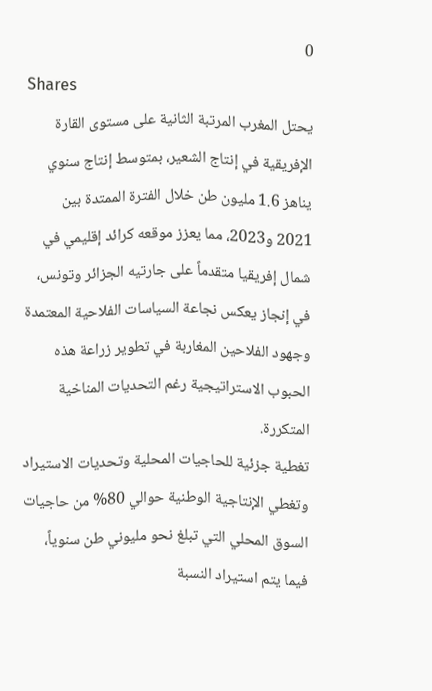0
Shares
يحتل المغرب المرتبة الثانية على مستوى القارة الإفريقية في إنتاج الشعير، بمتوسط إنتاج سنوي يناهز 1.6 مليون طن خلال الفترة الممتدة بين 2021 و2023، مما يعزز موقعه كرائد إقليمي في شمال إفريقيا متقدماً على جارتيه الجزائر وتونس، في إنجاز يعكس نجاعة السياسات الفلاحية المعتمدة وجهود الفلاحين المغاربة في تطوير زراعة هذه الحبوب الاستراتيجية رغم التحديات المناخية المتكررة.
تغطية جزئية للحاجيات المحلية وتحديات الاستيراد
وتغطي الإنتاجية الوطنية حوالي 80% من حاجيات السوق المحلي التي تبلغ نحو مليوني طن سنوياً، فيما يتم استيراد النسبة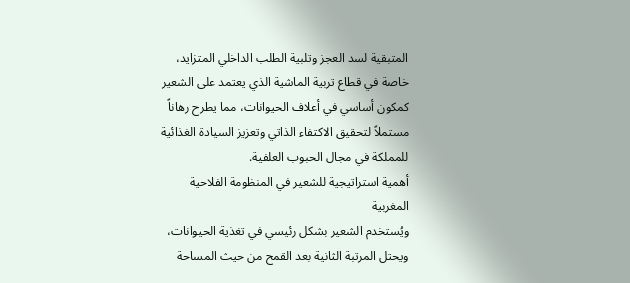المتبقية لسد العجز وتلبية الطلب الداخلي المتزايد، خاصة في قطاع تربية الماشية الذي يعتمد على الشعير كمكون أساسي في أعلاف الحيوانات، مما يطرح رهاناً مستملاً لتحقيق الاكتفاء الذاتي وتعزيز السيادة الغذائية للمملكة في مجال الحبوب العلفية.
أهمية استراتيجية للشعير في المنظومة الفلاحية المغربية
ويُستخدم الشعير بشكل رئيسي في تغذية الحيوانات، ويحتل المرتبة الثانية بعد القمح من حيث المساحة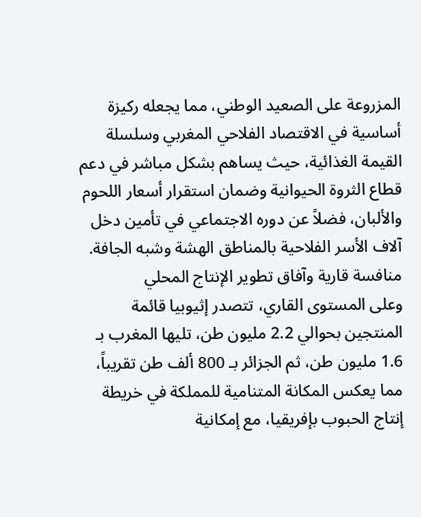المزروعة على الصعيد الوطني، مما يجعله ركيزة أساسية في الاقتصاد الفلاحي المغربي وسلسلة القيمة الغذائية، حيث يساهم بشكل مباشر في دعم قطاع الثروة الحيوانية وضمان استقرار أسعار اللحوم والألبان، فضلاً عن دوره الاجتماعي في تأمين دخل آلاف الأسر الفلاحية بالمناطق الهشة وشبه الجافة.
منافسة قارية وآفاق تطوير الإنتاج المحلي
وعلى المستوى القاري، تتصدر إثيوبيا قائمة المنتجين بحوالي 2.2 مليون طن، تليها المغرب بـ 1.6 مليون طن، ثم الجزائر بـ 800 ألف طن تقريباً، مما يعكس المكانة المتنامية للمملكة في خريطة إنتاج الحبوب بإفريقيا، مع إمكانية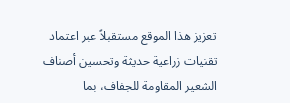تعزيز هذا الموقع مستقبلاً عبر اعتماد تقنيات زراعية حديثة وتحسين أصناف الشعير المقاومة للجفاف، بما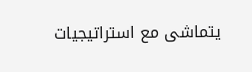يتماشى مع استراتيجيات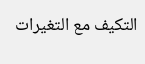التكيف مع التغيرات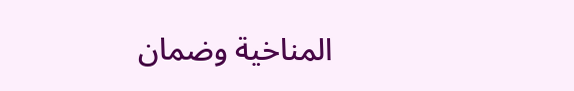المناخية وضمان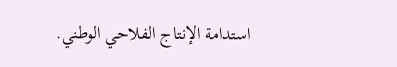استدامة الإنتاج الفلاحي الوطني.